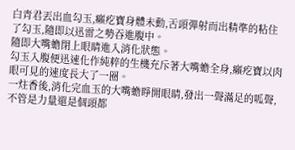白青君丟出血勾玉,癩疙寶身體未動,舌頭彈射而出精準的粘住了勾玉,隨即以迅雷之勢吞進腹中。
隨即大嘴蟾閉上眼睛進入消化狀態。
勾玉入腹便迅速化作純粹的生機充斥著大嘴蟾全身,癩疙寶以肉眼可見的速度長大了一圈。
一炷香後,消化完血玉的大嘴蟾睜開眼睛,發出一聲滿足的呱聲,不管是力量還是個頭都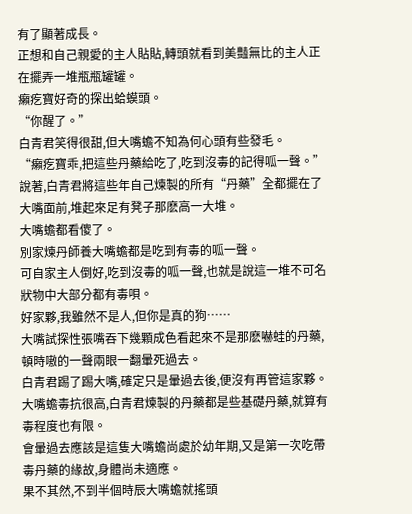有了顯著成長。
正想和自己親愛的主人貼貼,轉頭就看到美豔無比的主人正在擺弄一堆瓶瓶罐罐。
癩疙寶好奇的探出蛤蟆頭。
“你醒了。”
白青君笑得很甜,但大嘴蟾不知為何心頭有些發毛。
“癩疙寶乖,把這些丹藥給吃了,吃到沒毒的記得呱一聲。”
說著,白青君將這些年自己煉製的所有“丹藥”全都擺在了大嘴面前,堆起來足有凳子那麽高一大堆。
大嘴蟾都看傻了。
別家煉丹師養大嘴蟾都是吃到有毒的呱一聲。
可自家主人倒好,吃到沒毒的呱一聲,也就是說這一堆不可名狀物中大部分都有毒唄。
好家夥,我雖然不是人,但你是真的狗……
大嘴試探性張嘴吞下幾顆成色看起來不是那麽嚇蛙的丹藥,頓時嗷的一聲兩眼一翻暈死過去。
白青君踢了踢大嘴,確定只是暈過去後,便沒有再管這家夥。
大嘴蟾毒抗很高,白青君煉製的丹藥都是些基礎丹藥,就算有毒程度也有限。
會暈過去應該是這隻大嘴蟾尚處於幼年期,又是第一次吃帶毒丹藥的緣故,身體尚未適應。
果不其然,不到半個時辰大嘴蟾就搖頭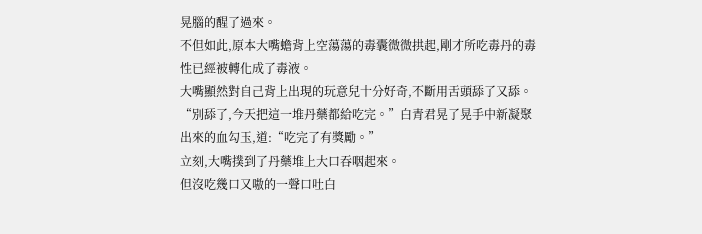晃腦的醒了過來。
不但如此,原本大嘴蟾背上空蕩蕩的毒囊微微拱起,剛才所吃毒丹的毒性已經被轉化成了毒液。
大嘴顯然對自己背上出現的玩意兒十分好奇,不斷用舌頭舔了又舔。
“別舔了,今天把這一堆丹藥都給吃完。”白青君晃了晃手中新凝聚出來的血勾玉,道:“吃完了有獎勵。”
立刻,大嘴撲到了丹藥堆上大口吞咽起來。
但沒吃幾口又嗷的一聲口吐白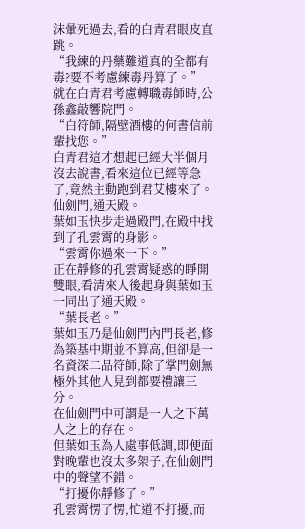沫暈死過去,看的白青君眼皮直跳。
“我練的丹藥難道真的全都有毒?要不考慮練毒丹算了。”
就在白青君考慮轉職毒師時,公孫鑫敲響院門。
“白符師,隔壁酒樓的何書信前輩找您。”
白青君這才想起已經大半個月沒去說書,看來這位已經等急了,竟然主動跑到君艾樓來了。
仙劍門,通天殿。
葉如玉快步走過殿門,在殿中找到了孔雲霄的身影。
“雲霄你過來一下。”
正在靜修的孔雲霄疑惑的睜開雙眼,看清來人後起身與葉如玉一同出了通天殿。
“葉長老。”
葉如玉乃是仙劍門內門長老,修為築基中期並不算高,但卻是一名資深二品符師,除了掌門劍無極外其他人見到都要禮讓三分。
在仙劍門中可謂是一人之下萬人之上的存在。
但葉如玉為人處事低調,即便面對晚輩也沒太多架子,在仙劍門中的聲望不錯。
“打擾你靜修了。”
孔雲霄愣了愣,忙道不打擾,而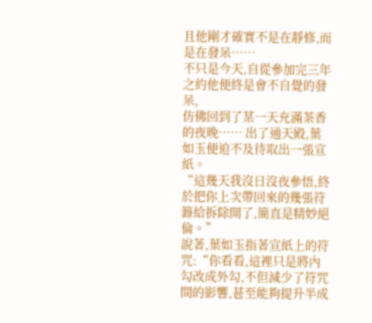且他剛才確實不是在靜修,而是在發呆……
不只是今天,自從參加完三年之約他便終是會不自覺的發呆,
仿佛回到了某一天充滿茶香的夜晚…… 出了通天殿,葉如玉便迫不及待取出一張宣紙。
“這幾天我沒日沒夜參悟,終於把你上次帶回來的幾張符籙給拆除開了,簡直是精妙絕倫。”
說著,葉如玉指著宣紙上的符咒:“你看看,這裡只是將內勾改成外勾,不但減少了符咒間的影響,甚至能夠提升半成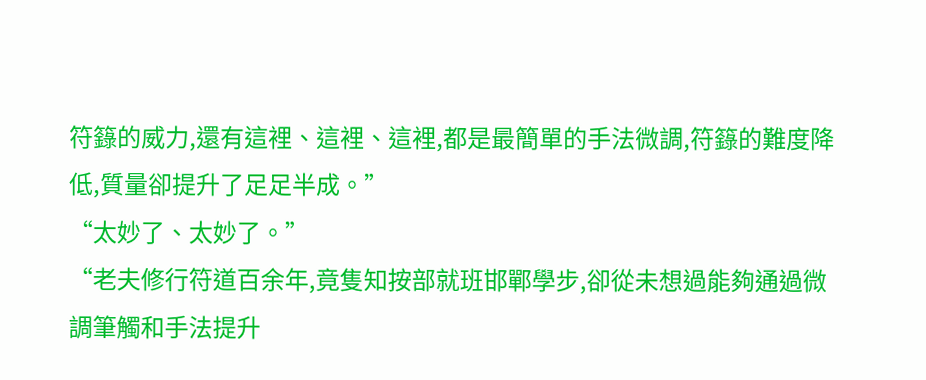符籙的威力,還有這裡、這裡、這裡,都是最簡單的手法微調,符籙的難度降低,質量卻提升了足足半成。”
“太妙了、太妙了。”
“老夫修行符道百余年,竟隻知按部就班邯鄲學步,卻從未想過能夠通過微調筆觸和手法提升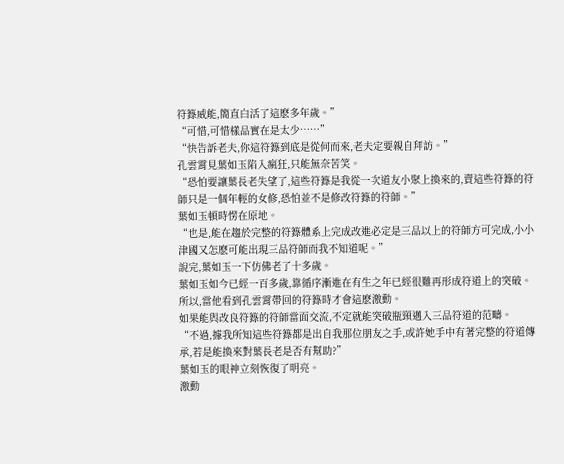符籙威能,簡直白活了這麽多年歲。”
“可惜,可惜樣品實在是太少……”
“快告訴老夫,你這符籙到底是從何而來,老夫定要親自拜訪。”
孔雲霄見葉如玉陷入瘋狂,只能無奈苦笑。
“恐怕要讓葉長老失望了,這些符籙是我從一次道友小聚上換來的,賣這些符籙的符師只是一個年輕的女修,恐怕並不是修改符籙的符師。”
葉如玉頓時愣在原地。
“也是,能在趨於完整的符籙體系上完成改進必定是三品以上的符師方可完成,小小津國又怎麽可能出現三品符師而我不知道呢。”
說完,葉如玉一下仿佛老了十多歲。
葉如玉如今已經一百多歲,靠循序漸進在有生之年已經很難再形成符道上的突破。
所以,當他看到孔雲霄帶回的符籙時才會這麽激動。
如果能與改良符籙的符師當面交流,不定就能突破瓶頸邁入三品符道的范疇。
“不過,據我所知這些符籙都是出自我那位朋友之手,或許她手中有著完整的符道傳承,若是能換來對葉長老是否有幫助?”
葉如玉的眼神立刻恢復了明亮。
激動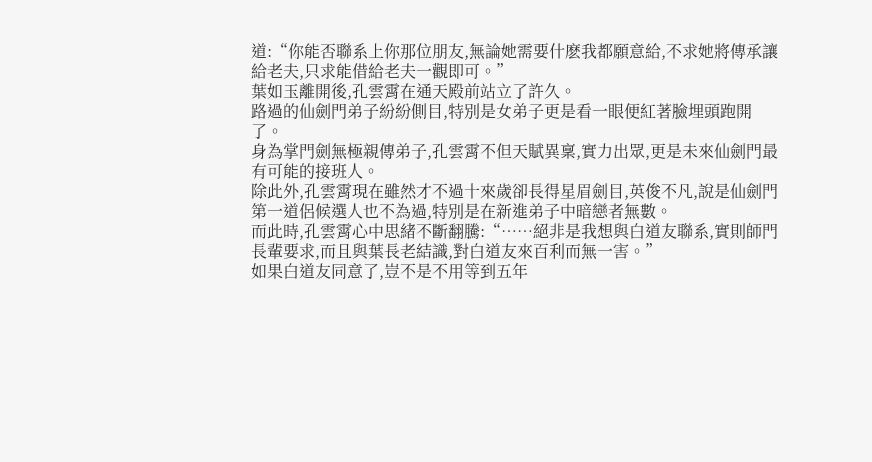道:“你能否聯系上你那位朋友,無論她需要什麽我都願意給,不求她將傳承讓給老夫,只求能借給老夫一觀即可。”
葉如玉離開後,孔雲霄在通天殿前站立了許久。
路過的仙劍門弟子紛紛側目,特別是女弟子更是看一眼便紅著臉埋頭跑開了。
身為掌門劍無極親傳弟子,孔雲霄不但天賦異稟,實力出眾,更是未來仙劍門最有可能的接班人。
除此外,孔雲霄現在雖然才不過十來歲卻長得星眉劍目,英俊不凡,說是仙劍門第一道侶候選人也不為過,特別是在新進弟子中暗戀者無數。
而此時,孔雲霄心中思緒不斷翻騰:“……絕非是我想與白道友聯系,實則師門長輩要求,而且與葉長老結識,對白道友來百利而無一害。”
如果白道友同意了,豈不是不用等到五年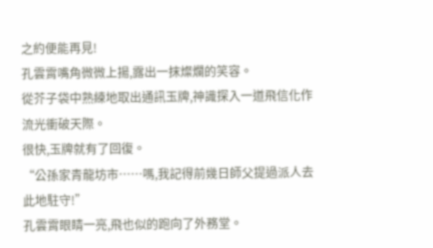之約便能再見!
孔雲霄嘴角微微上揚,露出一抹燦爛的笑容。
從芥子袋中熟練地取出通訊玉牌,神識探入一道飛信化作流光衝破天際。
很快,玉牌就有了回復。
“公孫家青龍坊市……嗎,我記得前幾日師父提過派人去此地駐守!”
孔雲霄眼睛一亮,飛也似的跑向了外務堂。